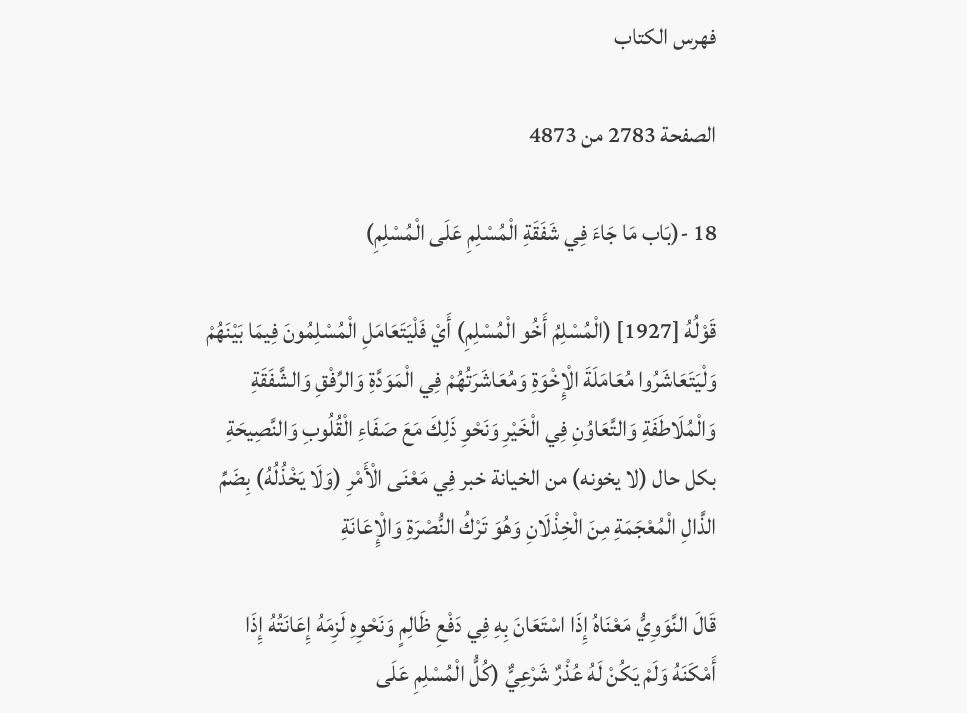فهرس الكتاب

الصفحة 2783 من 4873

18 -(بَاب مَا جَاءَ فِي شَفَقَةِ الْمُسْلِمِ عَلَى الْمُسْلِمِ)

قَوْلُهُ [1927] (الْمُسْلِمُ أَخُو الْمُسْلِمِ) أَيْ فَلْيَتَعَامَلِ الْمُسْلِمُونَ فِيمَا بَيْنَهُمْ وَلْيَتَعَاشَرُوا مُعَامَلَةَ الْإِخْوَةِ وَمُعَاشَرَتُهُمْ فِي الْمَوَدَّةِ وَالرِّفْقِ وَالشَّفَقَةِ وَالْمُلَاطَفَةِ وَالتَّعَاوُنِ فِي الْخَيْرِ وَنَحْوِ ذَلِكَ مَعَ صَفَاءِ الْقُلُوبِ وَالنَّصِيحَةِ بكل حال (لا يخونه) من الخيانة خبر فِي مَعْنَى الْأَمْرِ (وَلَا يَخْذُلُهُ) بِضَمِّ الذَّالِ الْمُعْجَمَةِ مِنَ الْخِذْلَانِ وَهُوَ تَرْكُ النُّصْرَةِ وَالْإِعَانَةِ

قَالَ النَّوَوِيُّ مَعْنَاهُ إِذَا اسْتَعَانَ بِهِ فِي دَفْعِ ظَالِمٍ وَنَحْوِهِ لَزِمَهُ إِعَانَتُهُ إِذَا أَمْكَنَهُ وَلَمْ يَكُنْ لَهُ عُذْرٌ شَرْعِيٌّ (كُلُّ الْمُسْلِمِ عَلَى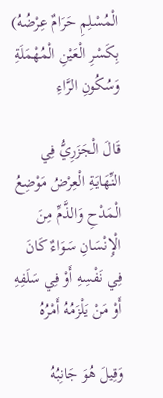الْمُسْلِمِ حَرَامٌ عِرْضُهُ) بِكَسْرِ الْعَيْنِ الْمُهْمَلَةِ وَسُكُونِ الرَّاءِ

قَالَ الْجَزَرِيُّ فِي النِّهَايَةِ الْعِرْضُ مَوْضِعُ الْمَدْحِ وَالذَّمِّ مِنَ الْإِنْسَانِ سَوَاءٌ كَانَ فِي نَفْسِهِ أَوْ فِي سَلَفِهِ أَوْ مَنْ يَلْزَمُهُ أَمْرُهُ

وَقِيلَ هُوَ جَانِبُهُ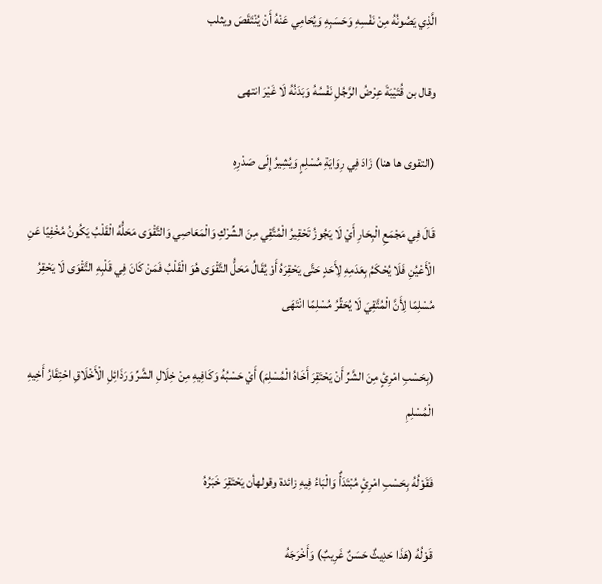الَّذِي يَصُونُهُ مِنْ نَفْسِهِ وَحَسَبِهِ وَيُحَامِي عَنْهُ أَنْ يُنْتَقَصَ ويثلب

وقال بن قُتَيْبَةَ عِرْضُ الرَّجُلِ نَفْسُهُ وَبَدَنُهُ لَا غَيْرَ انتهى

(التقوى ها هنا) زَادَ فِي رِوَايَةِ مُسْلِمٍ وَيُشِيرُ إِلَى صَدْرِهِ

قَالَ فِي مَجْمَعِ الْبِحَارِ أَيْ لَا يَجُوزُ تَحْقِيرُ الْمُتَّقِي مِنَ الشِّرْكِ وَالْمَعَاصِي وَالتَّقْوَى مَحَلُّهُ الْقَلْبُ يَكُونُ مُخْفِيًا عَنِ الْأَعْيُنِ فَلَا يُحْكَمُ بِعَدَمِهِ لِأَحَدٍ حَتَّى يَحْقِرَهُ أَوْ يُقَالُ مَحَلُّ التَّقْوَى هُوَ الْقَلْبُ فَمَنْ كَانَ فِي قَلْبِهِ التَّقْوَى لَا يَحْقِرُ مُسْلِمًا لِأَنَّ الْمُتَّقِيَ لَا يُحَقِّرُ مُسْلِمًا انْتَهَى

(بِحَسْبِ امْرِئٍ مِنَ الشَّرِّ أَنْ يَحْتَقِرَ أَخَاهُ الْمُسْلِمَ) أَيْ حَسْبُهُ وَكَافِيهِ مِنْ خِلَالِ الشَّرِّ وَرَذَائِلِ الْأَخْلَاقِ احْتِقَارُ أَخِيهِ الْمُسْلِمِ

فَقَوْلُهُ بِحَسْبِ امْرِئٍ مُبْتَدَأٌ وَالْبَاءُ فِيهِ زائدة وقولهأن يَحْتَقِرَ خَبَرُهُ

قَوْلُهُ (هَذَا حَدِيثٌ حَسَنٌ غَرِيبٌ) وَأَخْرَجَهُ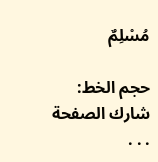مُسْلِمٌ

حجم الخط:
شارك الصفحة
. . .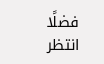فضلًا انتظر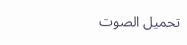تحميل الصوت